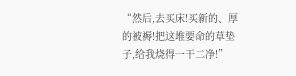“然后,去买床!买新的、厚的被褥!把这堆要命的草垫子,给我烧得一干二净!”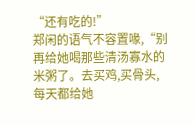“还有吃的!”
郑闲的语气不容置喙,“别再给她喝那些清汤寡水的米粥了。去买鸡,买骨头,每天都给她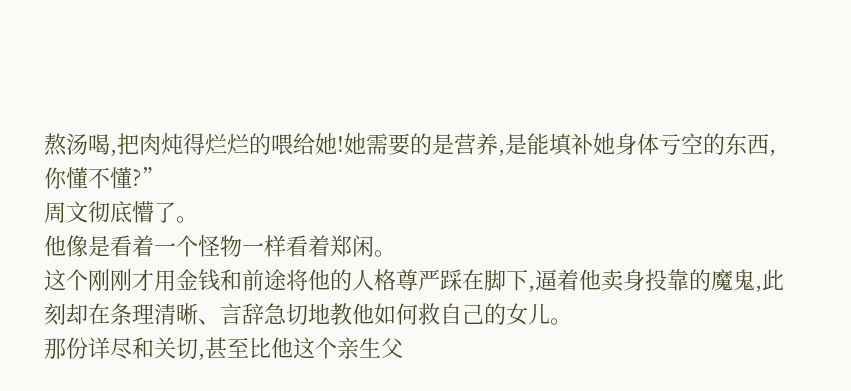熬汤喝,把肉炖得烂烂的喂给她!她需要的是营养,是能填补她身体亏空的东西,你懂不懂?”
周文彻底懵了。
他像是看着一个怪物一样看着郑闲。
这个刚刚才用金钱和前途将他的人格尊严踩在脚下,逼着他卖身投靠的魔鬼,此刻却在条理清晰、言辞急切地教他如何救自己的女儿。
那份详尽和关切,甚至比他这个亲生父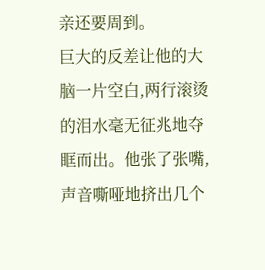亲还要周到。
巨大的反差让他的大脑一片空白,两行滚烫的泪水毫无征兆地夺眶而出。他张了张嘴,声音嘶哑地挤出几个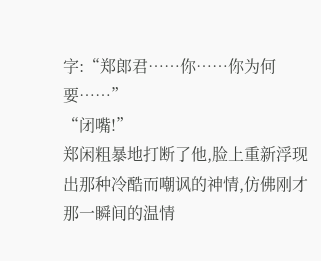字:“郑郎君……你……你为何要……”
“闭嘴!”
郑闲粗暴地打断了他,脸上重新浮现出那种冷酷而嘲讽的神情,仿佛刚才那一瞬间的温情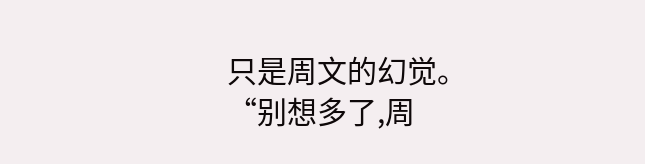只是周文的幻觉。
“别想多了,周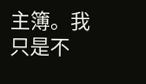主簿。我只是不